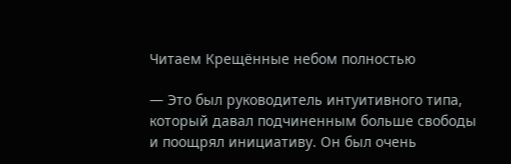Читаем Крещённые небом полностью

— Это был руководитель интуитивного типа, который давал подчиненным больше свободы и поощрял инициативу. Он был очень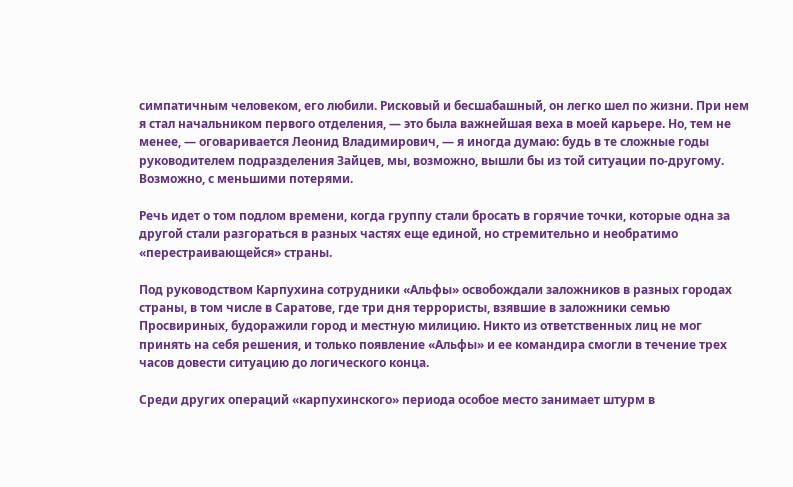симпатичным человеком, его любили. Рисковый и бесшабашный, он легко шел по жизни. При нем я стал начальником первого отделения, — это была важнейшая веха в моей карьере. Но, тем не менее, — оговаривается Леонид Владимирович, — я иногда думаю: будь в те сложные годы руководителем подразделения Зайцев, мы, возможно, вышли бы из той ситуации по-другому. Возможно, с меньшими потерями.

Речь идет о том подлом времени, когда группу стали бросать в горячие точки, которые одна за другой стали разгораться в разных частях еще единой, но стремительно и необратимо «перестраивающейся» страны.

Под руководством Карпухина сотрудники «Альфы» освобождали заложников в разных городах страны, в том числе в Саратове, где три дня террористы, взявшие в заложники семью Просвириных, будоражили город и местную милицию. Никто из ответственных лиц не мог принять на себя решения, и только появление «Альфы» и ее командира смогли в течение трех часов довести ситуацию до логического конца.

Среди других операций «карпухинского» периода особое место занимает штурм в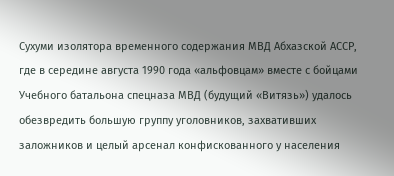Сухуми изолятора временного содержания МВД Абхазской АССР, где в середине августа 1990 года «альфовцам» вместе с бойцами Учебного батальона спецназа МВД (будущий «Витязь») удалось обезвредить большую группу уголовников, захвативших заложников и целый арсенал конфискованного у населения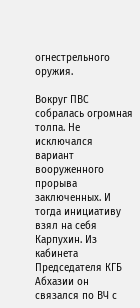огнестрельного оружия.

Вокруг ПВС собралась огромная толпа. Не исключался вариант вооруженного прорыва заключенных. И тогда инициативу взял на себя Карпухин. Из кабинета Председателя КГБ Абхазии он связался по ВЧ с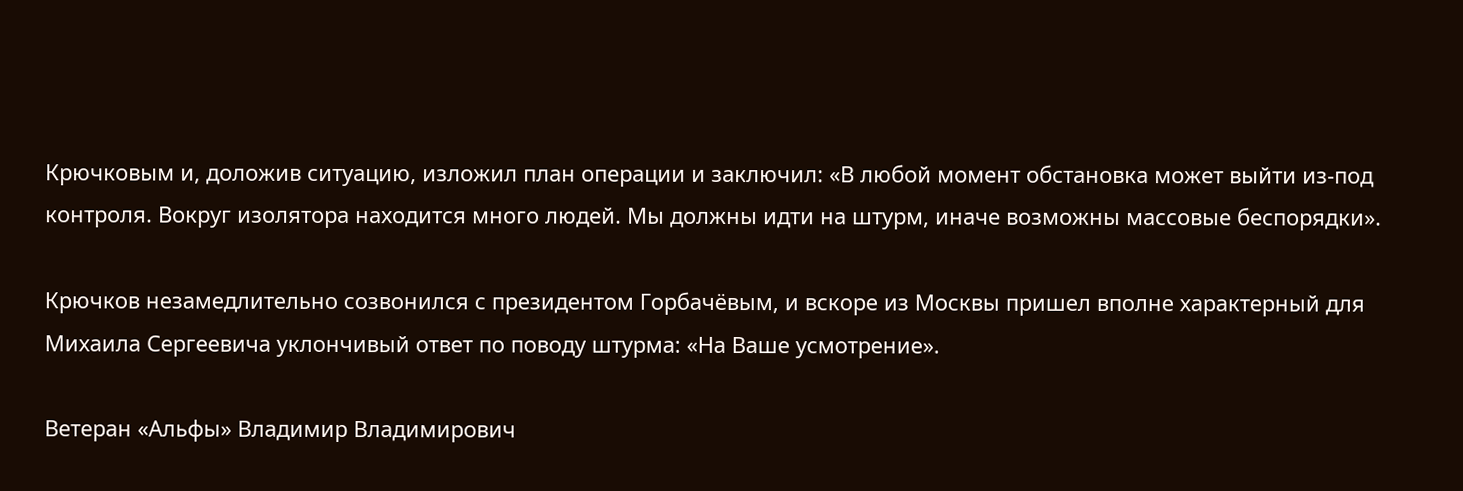Крючковым и, доложив ситуацию, изложил план операции и заключил: «В любой момент обстановка может выйти из-под контроля. Вокруг изолятора находится много людей. Мы должны идти на штурм, иначе возможны массовые беспорядки».

Крючков незамедлительно созвонился с президентом Горбачёвым, и вскоре из Москвы пришел вполне характерный для Михаила Сергеевича уклончивый ответ по поводу штурма: «На Ваше усмотрение».

Ветеран «Альфы» Владимир Владимирович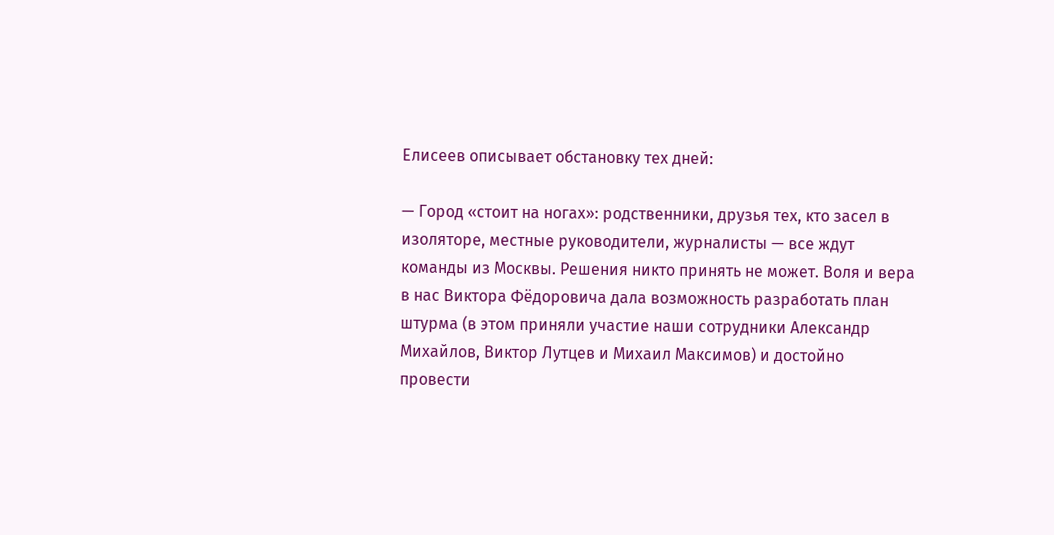Елисеев описывает обстановку тех дней:

— Город «стоит на ногах»: родственники, друзья тех, кто засел в изоляторе, местные руководители, журналисты — все ждут команды из Москвы. Решения никто принять не может. Воля и вера в нас Виктора Фёдоровича дала возможность разработать план штурма (в этом приняли участие наши сотрудники Александр Михайлов, Виктор Лутцев и Михаил Максимов) и достойно провести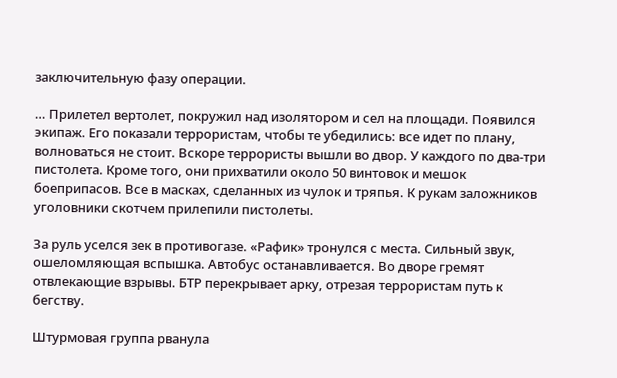заключительную фазу операции.

… Прилетел вертолет, покружил над изолятором и сел на площади. Появился экипаж. Его показали террористам, чтобы те убедились: все идет по плану, волноваться не стоит. Вскоре террористы вышли во двор. У каждого по два-три пистолета. Кроме того, они прихватили около 50 винтовок и мешок боеприпасов. Все в масках, сделанных из чулок и тряпья. К рукам заложников уголовники скотчем прилепили пистолеты.

За руль уселся зек в противогазе. «Рафик» тронулся с места. Сильный звук, ошеломляющая вспышка. Автобус останавливается. Во дворе гремят отвлекающие взрывы. БТР перекрывает арку, отрезая террористам путь к бегству.

Штурмовая группа рванула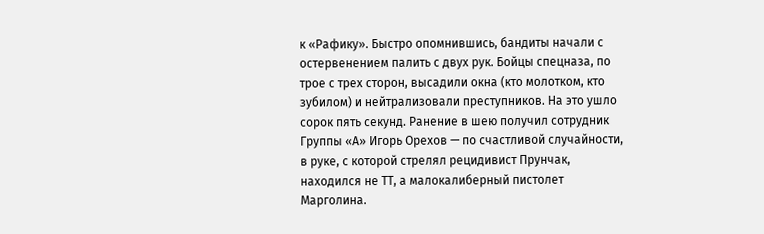к «Рафику». Быстро опомнившись, бандиты начали с остервенением палить с двух рук. Бойцы спецназа, по трое с трех сторон, высадили окна (кто молотком, кто зубилом) и нейтрализовали преступников. На это ушло сорок пять секунд. Ранение в шею получил сотрудник Группы «А» Игорь Орехов — по счастливой случайности, в руке, с которой стрелял рецидивист Прунчак, находился не ТТ, а малокалиберный пистолет Марголина.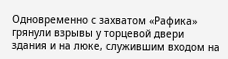Одновременно с захватом «Рафика» грянули взрывы у торцевой двери здания и на люке, служившим входом на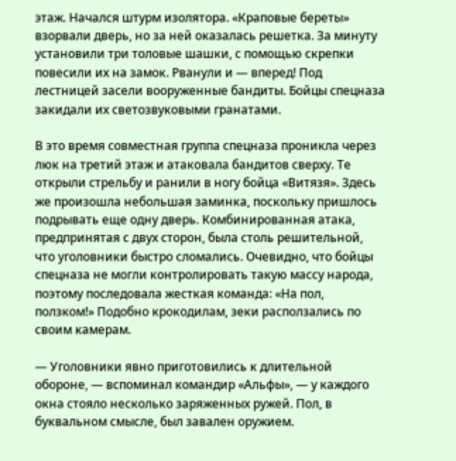этаж. Начался штурм изолятора. «Краповые береты» взорвали дверь, но за ней оказалась решетка. За минуту установили три толовые шашки, с помощью скрепки повесили их на замок. Рванули и — вперед! Под лестницей засели вооруженные бандиты. Бойцы спецназа закидали их светозвуковыми гранатами.

В это время совместная группа спецназа проникла через люк на третий этаж и атаковала бандитов сверху. Те открыли стрельбу и ранили в ногу бойца «Витязя». Здесь же произошла небольшая заминка, поскольку пришлось подрывать еще одну дверь. Комбинированная атака, предпринятая с двух сторон, была столь решительной, что уголовники быстро сломались. Очевидно, что бойцы спецназа не могли контролировать такую массу народа, поэтому последовала жесткая команда: «На пол, ползком!» Подобно крокодилам, зеки расползались по своим камерам.

— Уголовники явно приготовились к длительной обороне, — вспоминал командир «Альфы», — у каждого окна стояло несколько заряженных ружей. Пол, в буквальном смысле, был завален оружием.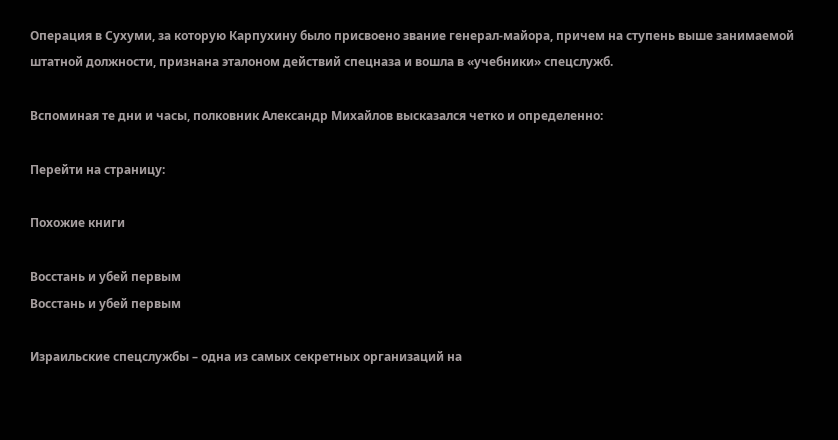Операция в Сухуми, за которую Карпухину было присвоено звание генерал-майора, причем на ступень выше занимаемой штатной должности, признана эталоном действий спецназа и вошла в «учебники» спецслужб.

Вспоминая те дни и часы, полковник Александр Михайлов высказался четко и определенно:

Перейти на страницу:

Похожие книги

Восстань и убей первым
Восстань и убей первым

Израильские спецслужбы – одна из самых секретных организаций на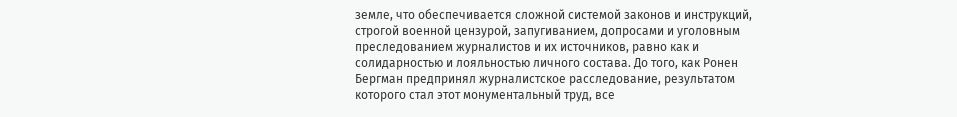земле, что обеспечивается сложной системой законов и инструкций, строгой военной цензурой, запугиванием, допросами и уголовным преследованием журналистов и их источников, равно как и солидарностью и лояльностью личного состава. До того, как Ронен Бергман предпринял журналистское расследование, результатом которого стал этот монументальный труд, все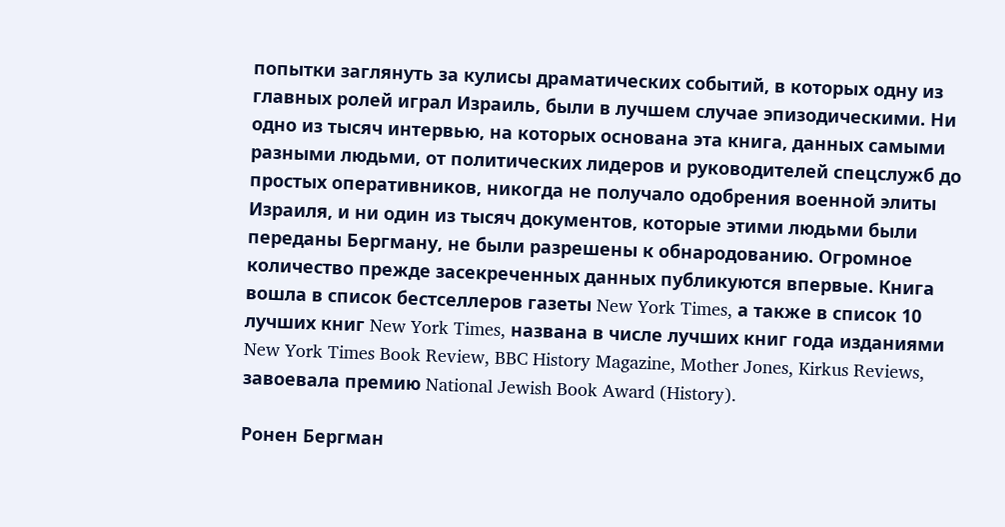попытки заглянуть за кулисы драматических событий, в которых одну из главных ролей играл Израиль, были в лучшем случае эпизодическими. Ни одно из тысяч интервью, на которых основана эта книга, данных самыми разными людьми, от политических лидеров и руководителей спецслужб до простых оперативников, никогда не получало одобрения военной элиты Израиля, и ни один из тысяч документов, которые этими людьми были переданы Бергману, не были разрешены к обнародованию. Огромное количество прежде засекреченных данных публикуются впервые. Книга вошла в список бестселлеров газеты New York Times, а также в список 10 лучших книг New York Times, названа в числе лучших книг года изданиями New York Times Book Review, BBC History Magazine, Mother Jones, Kirkus Reviews, завоевала премию National Jewish Book Award (History).

Ронен Бергман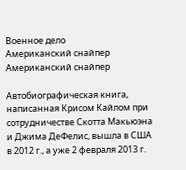Военное дело
Американский снайпер
Американский снайпер

Автобиографическая книга, написанная Крисом Кайлом при сотрудничестве Скотта Макьюэна и Джима ДеФелис, вышла в США в 2012 г., а уже 2 февраля 2013 г.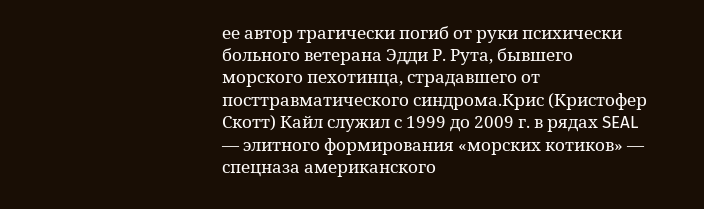ее автор трагически погиб от руки психически больного ветерана Эдди Р. Рута, бывшего морского пехотинца, страдавшего от посттравматического синдрома.Крис (Кристофер Скотт) Кайл служил с 1999 до 2009 г. в рядах SEAL — элитного формирования «морских котиков» — спецназа американского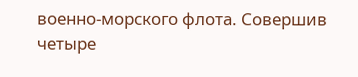военно-морского флота. Совершив четыре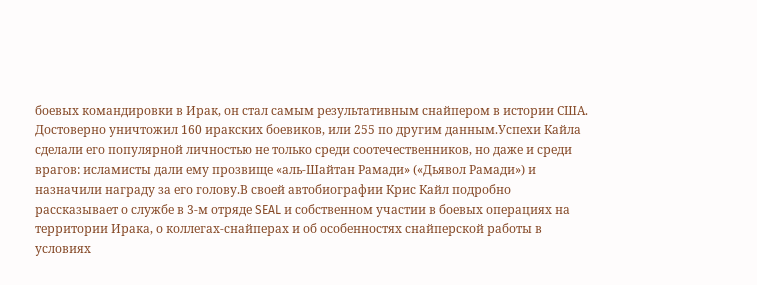боевых командировки в Ирак, он стал самым результативным снайпером в истории США. Достоверно уничтожил 160 иракских боевиков, или 255 по другим данным.Успехи Кайла сделали его популярной личностью не только среди соотечественников, но даже и среди врагов: исламисты дали ему прозвище «аль-Шайтан Рамади» («Дьявол Рамади») и назначили награду за его голову.В своей автобиографии Крис Кайл подробно рассказывает о службе в 3-м отряде SEAL и собственном участии в боевых операциях на территории Ирака, о коллегах-снайперах и об особенностях снайперской работы в условиях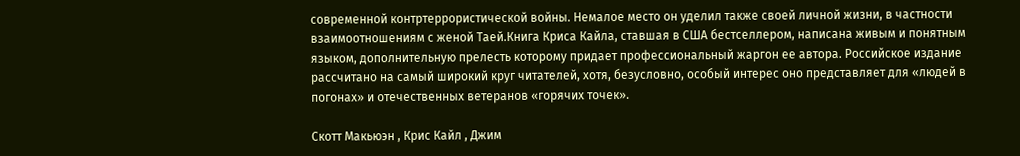современной контртеррористической войны. Немалое место он уделил также своей личной жизни, в частности взаимоотношениям с женой Таей.Книга Криса Кайла, ставшая в США бестселлером, написана живым и понятным языком, дополнительную прелесть которому придает профессиональный жаргон ее автора. Российское издание рассчитано на самый широкий круг читателей, хотя, безусловно, особый интерес оно представляет для «людей в погонах» и отечественных ветеранов «горячих точек».

Скотт Макьюэн , Крис Кайл , Джим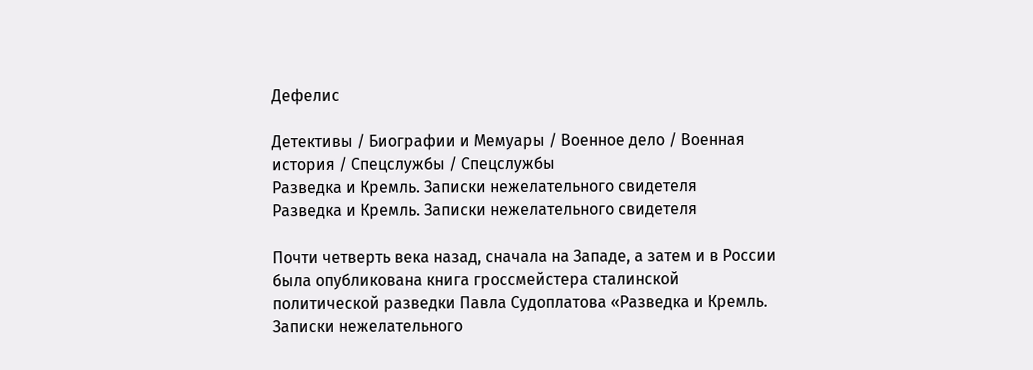Дефелис

Детективы / Биографии и Мемуары / Военное дело / Военная история / Спецслужбы / Cпецслужбы
Разведка и Кремль. Записки нежелательного свидетеля
Разведка и Кремль. Записки нежелательного свидетеля

Почти четверть века назад, сначала на Западе, а затем и в России была опубликована книга гроссмейстера сталинской политической разведки Павла Судоплатова «Разведка и Кремль. Записки нежелательного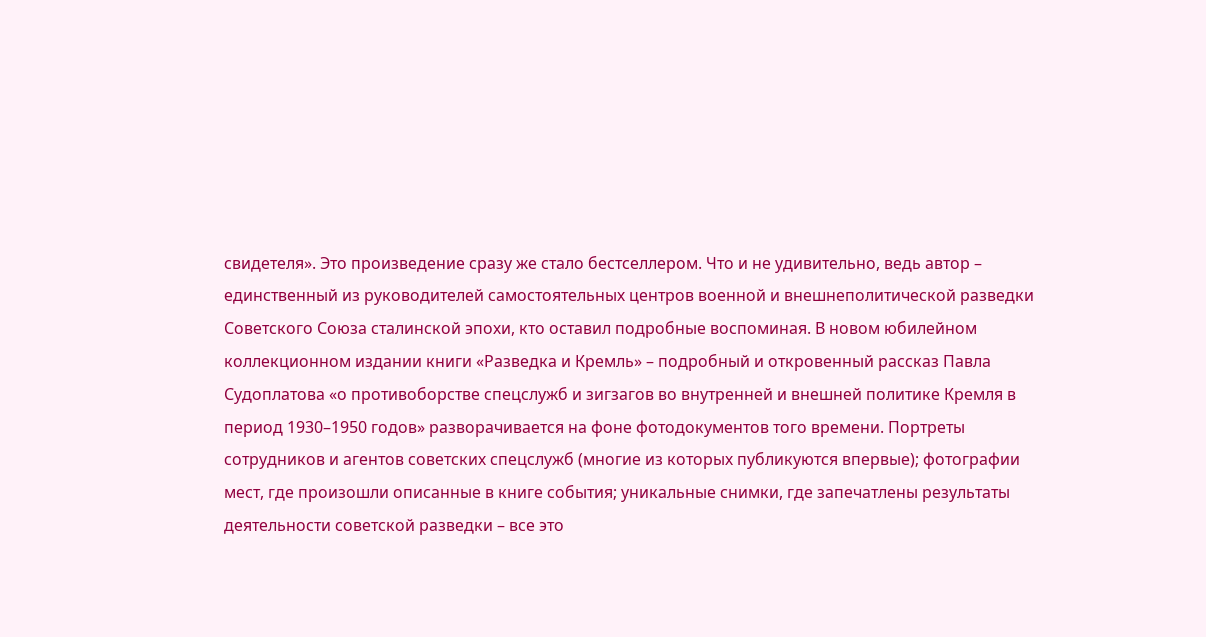свидетеля». Это произведение сразу же стало бестселлером. Что и не удивительно, ведь автор – единственный из руководителей самостоятельных центров военной и внешнеполитической разведки Советского Союза сталинской эпохи, кто оставил подробные воспоминая. В новом юбилейном коллекционном издании книги «Разведка и Кремль» – подробный и откровенный рассказ Павла Судоплатова «о противоборстве спецслужб и зигзагов во внутренней и внешней политике Кремля в период 1930–1950 годов» разворачивается на фоне фотодокументов того времени. Портреты сотрудников и агентов советских спецслужб (многие из которых публикуются впервые); фотографии мест, где произошли описанные в книге события; уникальные снимки, где запечатлены результаты деятельности советской разведки – все это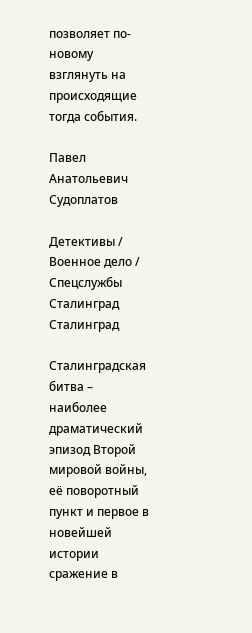позволяет по-новому взглянуть на происходящие тогда события.

Павел Анатольевич Судоплатов

Детективы / Военное дело / Спецслужбы
Сталинград
Сталинград

Сталинградская битва – наиболее драматический эпизод Второй мировой войны, её поворотный пункт и первое в новейшей истории сражение в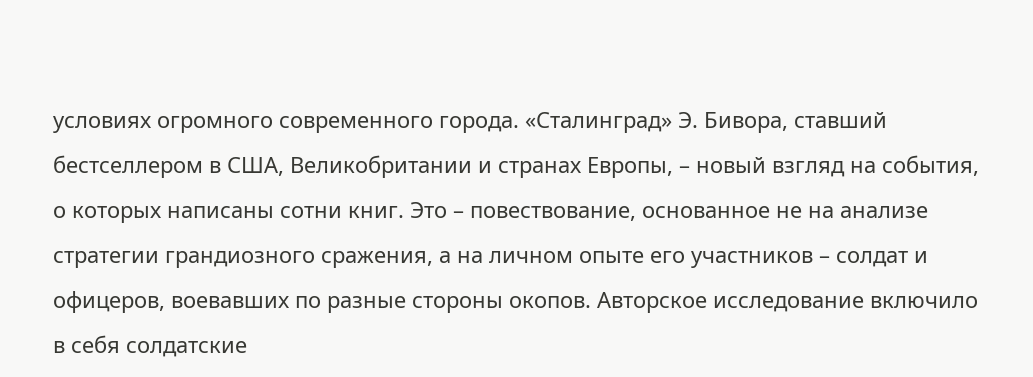условиях огромного современного города. «Сталинград» Э. Бивора, ставший бестселлером в США, Великобритании и странах Европы, – новый взгляд на события, о которых написаны сотни книг. Это – повествование, основанное не на анализе стратегии грандиозного сражения, а на личном опыте его участников – солдат и офицеров, воевавших по разные стороны окопов. Авторское исследование включило в себя солдатские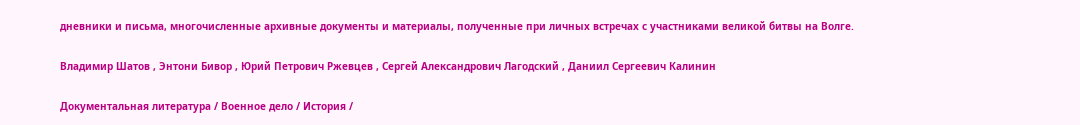дневники и письма, многочисленные архивные документы и материалы, полученные при личных встречах с участниками великой битвы на Волге.

Владимир Шатов , Энтони Бивор , Юрий Петрович Ржевцев , Сергей Александрович Лагодский , Даниил Сергеевич Калинин

Документальная литература / Военное дело / История /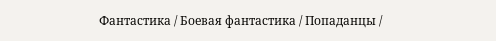Фантастика / Боевая фантастика / Попаданцы /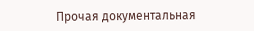Прочая документальная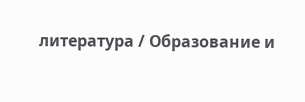литература / Образование и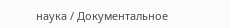наука / Документальное